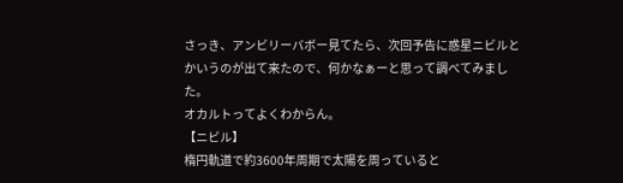さっき、アンビリーバボー見てたら、次回予告に惑星ニビルとかいうのが出て来たので、何かなぁーと思って調べてみました。
オカルトってよくわからん。
【ニビル】
楕円軌道で約3600年周期で太陽を周っていると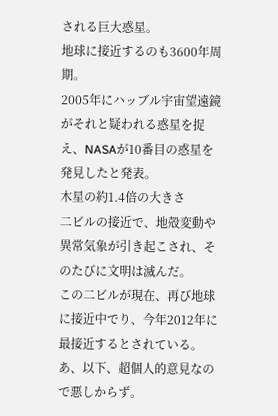される巨大惑星。
地球に接近するのも3600年周期。
2005年にハッブル宇宙望遠鏡がそれと疑われる惑星を捉え、NASAが10番目の惑星を発見したと発表。
木星の約1.4倍の大きさ
二ビルの接近で、地殻変動や異常気象が引き起こされ、そのたびに文明は滅んだ。
この二ビルが現在、再び地球に接近中でり、今年2012年に最接近するとされている。
あ、以下、超個人的意見なので悪しからず。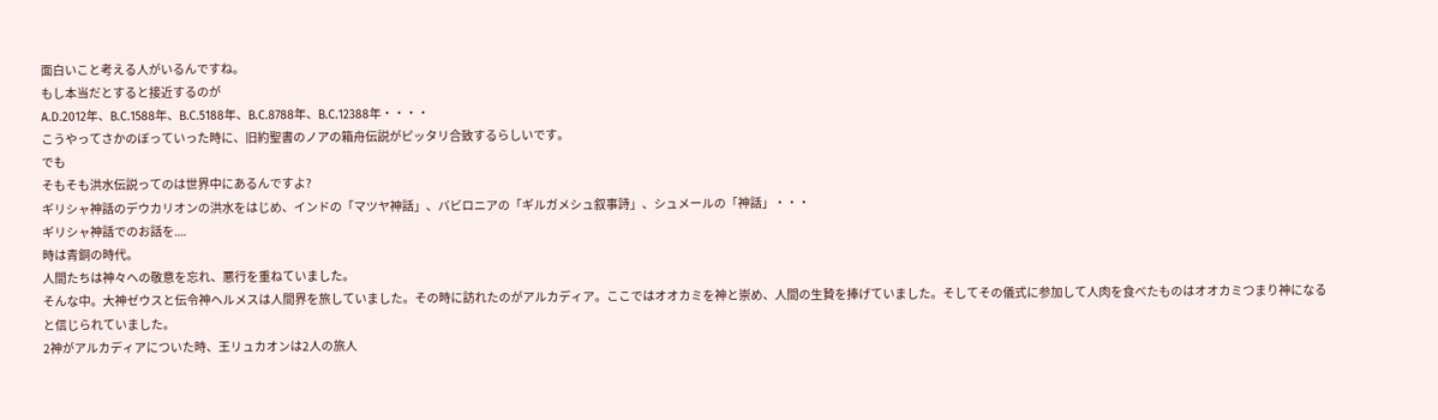面白いこと考える人がいるんですね。
もし本当だとすると接近するのが
A.D.2012年、B.C.1588年、B.C.5188年、B.C.8788年、B.C.12388年・・・・
こうやってさかのぼっていった時に、旧約聖書のノアの箱舟伝説がピッタリ合致するらしいです。
でも
そもそも洪水伝説ってのは世界中にあるんですよ?
ギリシャ神話のデウカリオンの洪水をはじめ、インドの「マツヤ神話」、バビロニアの「ギルガメシュ叙事詩」、シュメールの「神話」・・・
ギリシャ神話でのお話を....
時は青銅の時代。
人間たちは神々への敬意を忘れ、悪行を重ねていました。
そんな中。大神ゼウスと伝令神ヘルメスは人間界を旅していました。その時に訪れたのがアルカディア。ここではオオカミを神と崇め、人間の生贄を捧げていました。そしてその儀式に参加して人肉を食べたものはオオカミつまり神になると信じられていました。
2神がアルカディアについた時、王リュカオンは2人の旅人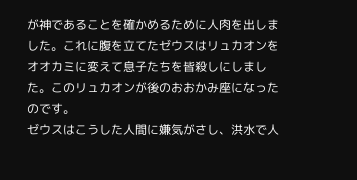が神であることを確かめるために人肉を出しました。これに腹を立てたゼウスはリュカオンをオオカミに変えて息子たちを皆殺しにしました。このリュカオンが後のおおかみ座になったのです。
ゼウスはこうした人間に嫌気がさし、洪水で人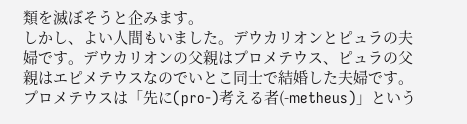類を滅ぼそうと企みます。
しかし、よい人間もいました。デウカリオンとピュラの夫婦です。デウカリオンの父親はプロメテウス、ピュラの父親はエピメテウスなのでいとこ同士で結婚した夫婦です。プロメテウスは「先に(pro-)考える者(-metheus)」という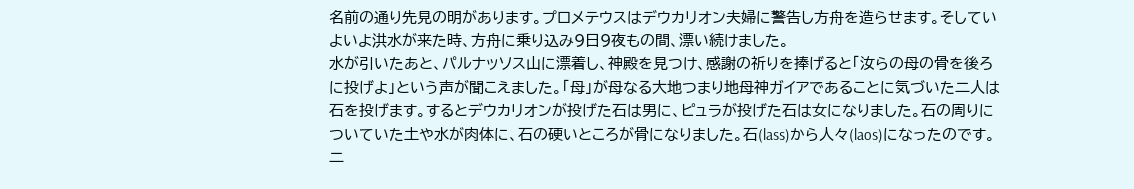名前の通り先見の明があります。プロメテウスはデウカリオン夫婦に警告し方舟を造らせます。そしていよいよ洪水が来た時、方舟に乗り込み9日9夜もの間、漂い続けました。
水が引いたあと、パルナッソス山に漂着し、神殿を見つけ、感謝の祈りを捧げると「汝らの母の骨を後ろに投げよ」という声が聞こえました。「母」が母なる大地つまり地母神ガイアであることに気づいた二人は石を投げます。するとデウカリオンが投げた石は男に、ピュラが投げた石は女になりました。石の周りについていた土や水が肉体に、石の硬いところが骨になりました。石(lass)から人々(laos)になったのです。
二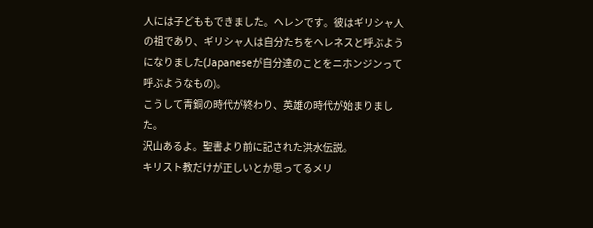人には子どももできました。ヘレンです。彼はギリシャ人の祖であり、ギリシャ人は自分たちをヘレネスと呼ぶようになりました(Japaneseが自分達のことをニホンジンって呼ぶようなもの)。
こうして青銅の時代が終わり、英雄の時代が始まりました。
沢山あるよ。聖書より前に記された洪水伝説。
キリスト教だけが正しいとか思ってるメリ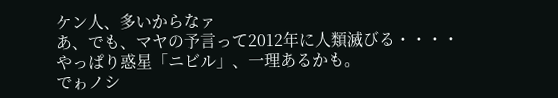ケン人、多いからなァ
あ、でも、マヤの予言って2012年に人類滅びる・・・・
やっぱり惑星「ニビル」、一理あるかも。
でゎノシ